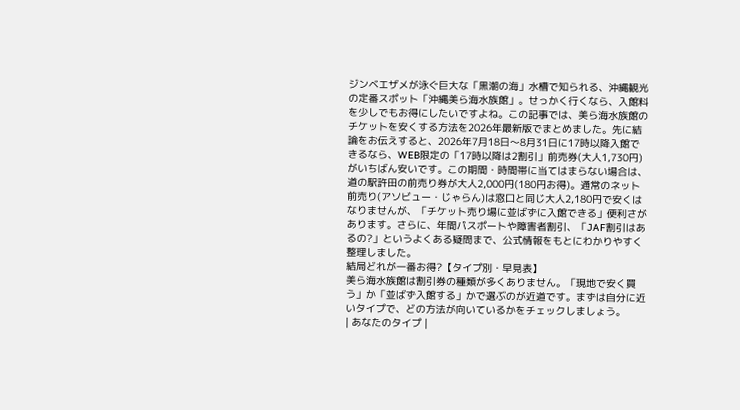ジンベエザメが泳ぐ巨大な「黒潮の海」水槽で知られる、沖縄観光の定番スポット「沖縄美ら海水族館」。せっかく行くなら、入館料を少しでもお得にしたいですよね。この記事では、美ら海水族館のチケットを安くする方法を2026年最新版でまとめました。先に結論をお伝えすると、2026年7月18日〜8月31日に17時以降入館できるなら、WEB限定の「17時以降は2割引」前売券(大人1,730円)がいちばん安いです。この期間・時間帯に当てはまらない場合は、道の駅許田の前売り券が大人2,000円(180円お得)。通常のネット前売り(アソビュー・じゃらん)は窓口と同じ大人2,180円で安くはなりませんが、「チケット売り場に並ばずに入館できる」便利さがあります。さらに、年間パスポートや障害者割引、「JAF割引はあるの?」というよくある疑問まで、公式情報をもとにわかりやすく整理しました。
結局どれが一番お得?【タイプ別・早見表】
美ら海水族館は割引券の種類が多くありません。「現地で安く買う」か「並ばず入館する」かで選ぶのが近道です。まずは自分に近いタイプで、どの方法が向いているかをチェックしましょう。
| あなたのタイプ |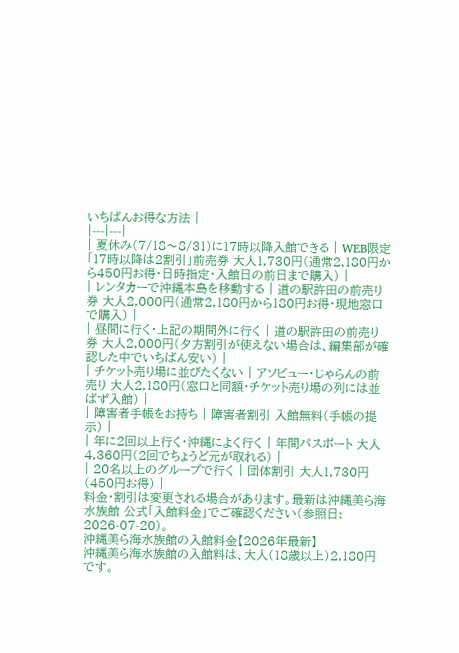いちばんお得な方法 |
|---|---|
| 夏休み(7/18〜8/31)に17時以降入館できる | WEB限定「17時以降は2割引」前売券 大人1,730円(通常2,180円から450円お得・日時指定・入館日の前日まで購入) |
| レンタカーで沖縄本島を移動する | 道の駅許田の前売り券 大人2,000円(通常2,180円から180円お得・現地窓口で購入) |
| 昼間に行く・上記の期間外に行く | 道の駅許田の前売り券 大人2,000円(夕方割引が使えない場合は、編集部が確認した中でいちばん安い) |
| チケット売り場に並びたくない | アソビュー・じゃらんの前売り 大人2,180円(窓口と同額・チケット売り場の列には並ばず入館) |
| 障害者手帳をお持ち | 障害者割引 入館無料(手帳の提示) |
| 年に2回以上行く・沖縄によく行く | 年間パスポート 大人4,360円(2回でちょうど元が取れる) |
| 20名以上のグループで行く | 団体割引 大人1,730円(450円お得) |
料金・割引は変更される場合があります。最新は沖縄美ら海水族館 公式「入館料金」でご確認ください(参照日: 2026-07-20)。
沖縄美ら海水族館の入館料金【2026年最新】
沖縄美ら海水族館の入館料は、大人(18歳以上)2,180円です。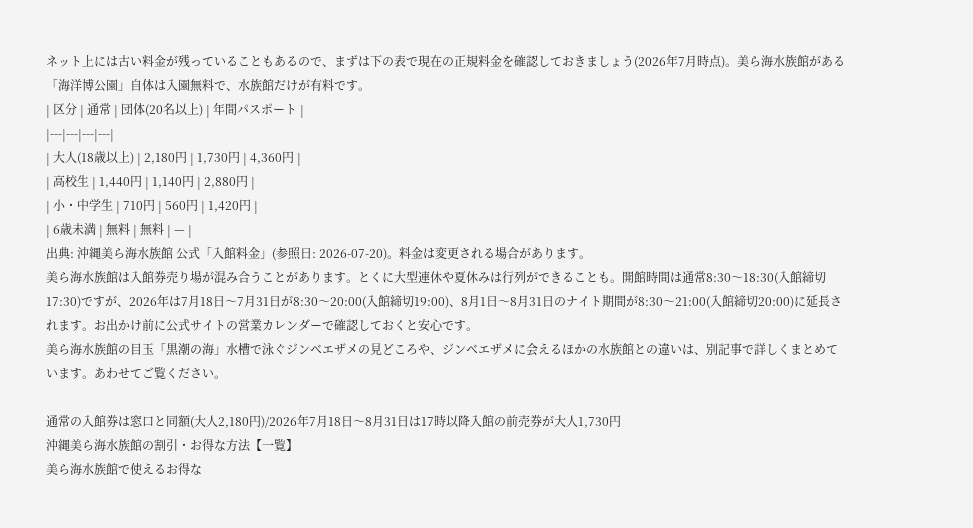ネット上には古い料金が残っていることもあるので、まずは下の表で現在の正規料金を確認しておきましょう(2026年7月時点)。美ら海水族館がある「海洋博公園」自体は入園無料で、水族館だけが有料です。
| 区分 | 通常 | 団体(20名以上) | 年間パスポート |
|---|---|---|---|
| 大人(18歳以上) | 2,180円 | 1,730円 | 4,360円 |
| 高校生 | 1,440円 | 1,140円 | 2,880円 |
| 小・中学生 | 710円 | 560円 | 1,420円 |
| 6歳未満 | 無料 | 無料 | — |
出典: 沖縄美ら海水族館 公式「入館料金」(参照日: 2026-07-20)。料金は変更される場合があります。
美ら海水族館は入館券売り場が混み合うことがあります。とくに大型連休や夏休みは行列ができることも。開館時間は通常8:30〜18:30(入館締切17:30)ですが、2026年は7月18日〜7月31日が8:30〜20:00(入館締切19:00)、8月1日〜8月31日のナイト期間が8:30〜21:00(入館締切20:00)に延長されます。お出かけ前に公式サイトの営業カレンダーで確認しておくと安心です。
美ら海水族館の目玉「黒潮の海」水槽で泳ぐジンベエザメの見どころや、ジンベエザメに会えるほかの水族館との違いは、別記事で詳しくまとめています。あわせてご覧ください。

通常の入館券は窓口と同額(大人2,180円)/2026年7月18日〜8月31日は17時以降入館の前売券が大人1,730円
沖縄美ら海水族館の割引・お得な方法【一覧】
美ら海水族館で使えるお得な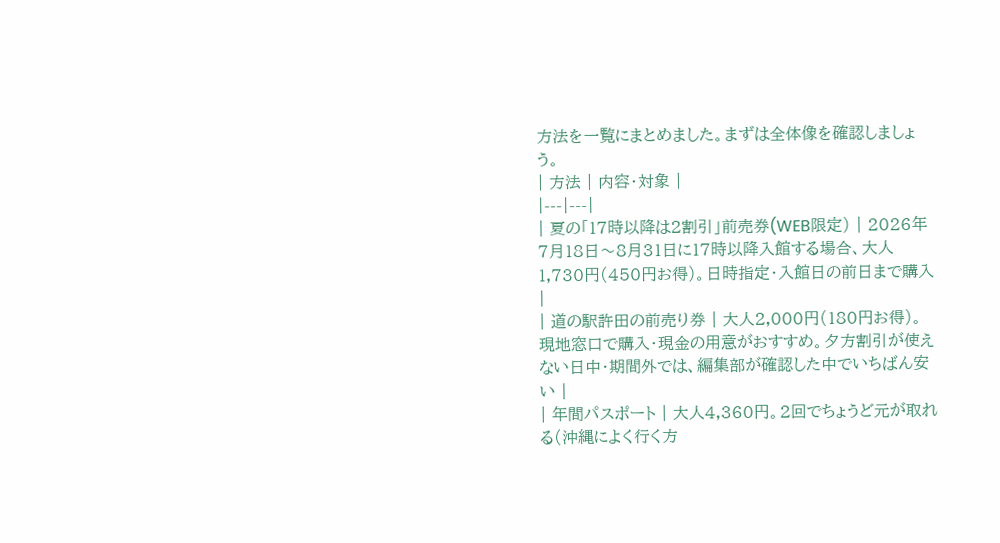方法を一覧にまとめました。まずは全体像を確認しましょう。
| 方法 | 内容・対象 |
|---|---|
| 夏の「17時以降は2割引」前売券(WEB限定) | 2026年7月18日〜8月31日に17時以降入館する場合、大人1,730円(450円お得)。日時指定・入館日の前日まで購入 |
| 道の駅許田の前売り券 | 大人2,000円(180円お得)。現地窓口で購入・現金の用意がおすすめ。夕方割引が使えない日中・期間外では、編集部が確認した中でいちばん安い |
| 年間パスポート | 大人4,360円。2回でちょうど元が取れる(沖縄によく行く方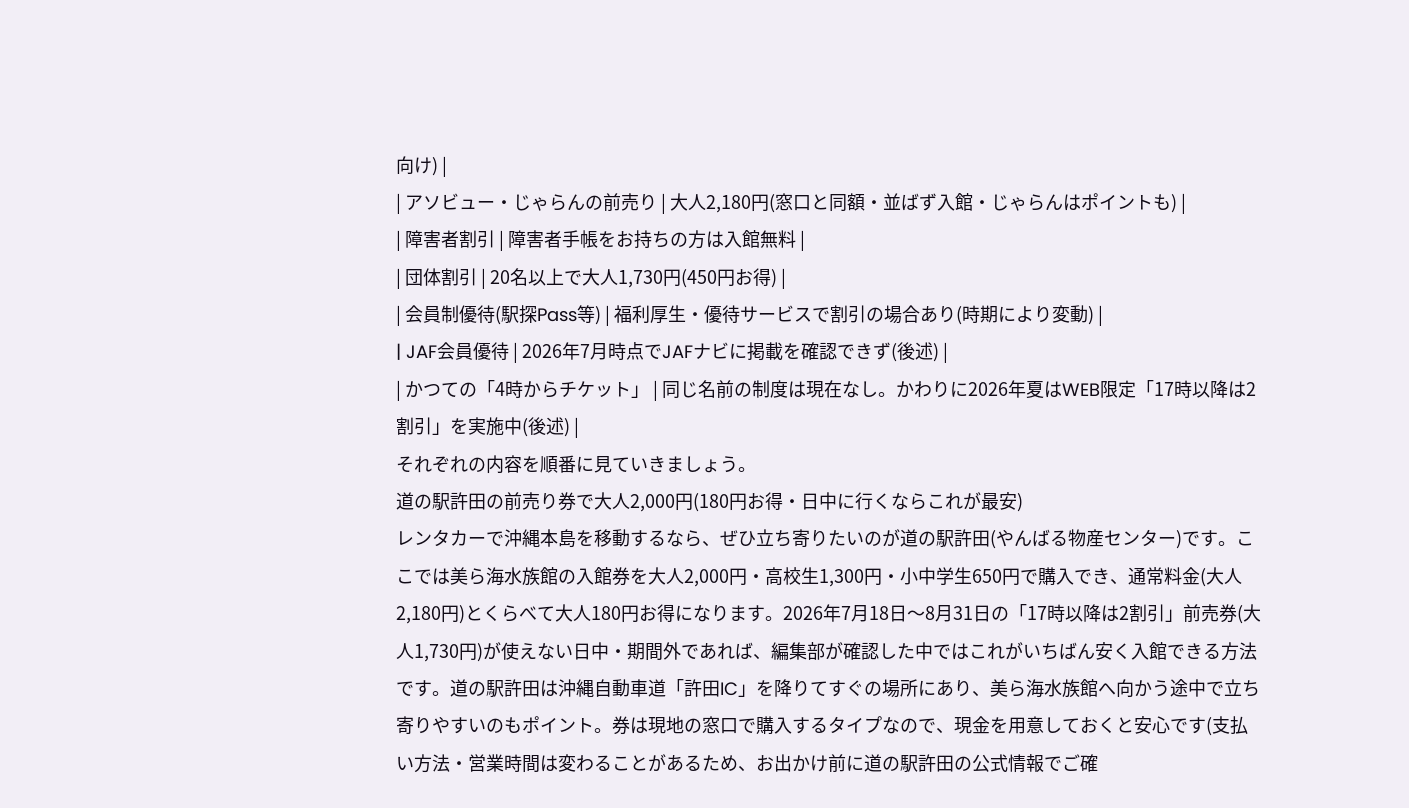向け) |
| アソビュー・じゃらんの前売り | 大人2,180円(窓口と同額・並ばず入館・じゃらんはポイントも) |
| 障害者割引 | 障害者手帳をお持ちの方は入館無料 |
| 団体割引 | 20名以上で大人1,730円(450円お得) |
| 会員制優待(駅探Pass等) | 福利厚生・優待サービスで割引の場合あり(時期により変動) |
| JAF会員優待 | 2026年7月時点でJAFナビに掲載を確認できず(後述) |
| かつての「4時からチケット」 | 同じ名前の制度は現在なし。かわりに2026年夏はWEB限定「17時以降は2割引」を実施中(後述) |
それぞれの内容を順番に見ていきましょう。
道の駅許田の前売り券で大人2,000円(180円お得・日中に行くならこれが最安)
レンタカーで沖縄本島を移動するなら、ぜひ立ち寄りたいのが道の駅許田(やんばる物産センター)です。ここでは美ら海水族館の入館券を大人2,000円・高校生1,300円・小中学生650円で購入でき、通常料金(大人2,180円)とくらべて大人180円お得になります。2026年7月18日〜8月31日の「17時以降は2割引」前売券(大人1,730円)が使えない日中・期間外であれば、編集部が確認した中ではこれがいちばん安く入館できる方法です。道の駅許田は沖縄自動車道「許田IC」を降りてすぐの場所にあり、美ら海水族館へ向かう途中で立ち寄りやすいのもポイント。券は現地の窓口で購入するタイプなので、現金を用意しておくと安心です(支払い方法・営業時間は変わることがあるため、お出かけ前に道の駅許田の公式情報でご確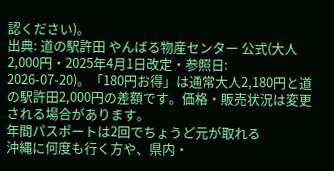認ください)。
出典: 道の駅許田 やんばる物産センター 公式(大人2,000円・2025年4月1日改定・参照日: 2026-07-20)。「180円お得」は通常大人2,180円と道の駅許田2,000円の差額です。価格・販売状況は変更される場合があります。
年間パスポートは2回でちょうど元が取れる
沖縄に何度も行く方や、県内・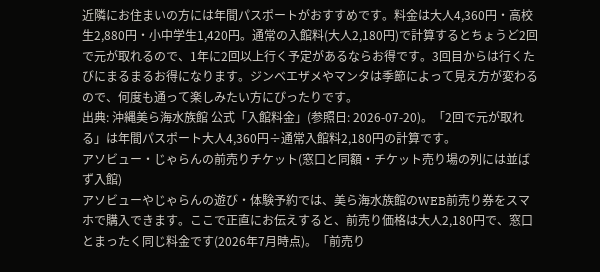近隣にお住まいの方には年間パスポートがおすすめです。料金は大人4,360円・高校生2,880円・小中学生1,420円。通常の入館料(大人2,180円)で計算するとちょうど2回で元が取れるので、1年に2回以上行く予定があるならお得です。3回目からは行くたびにまるまるお得になります。ジンベエザメやマンタは季節によって見え方が変わるので、何度も通って楽しみたい方にぴったりです。
出典: 沖縄美ら海水族館 公式「入館料金」(参照日: 2026-07-20)。「2回で元が取れる」は年間パスポート大人4,360円÷通常入館料2,180円の計算です。
アソビュー・じゃらんの前売りチケット(窓口と同額・チケット売り場の列には並ばず入館)
アソビューやじゃらんの遊び・体験予約では、美ら海水族館のWEB前売り券をスマホで購入できます。ここで正直にお伝えすると、前売り価格は大人2,180円で、窓口とまったく同じ料金です(2026年7月時点)。「前売り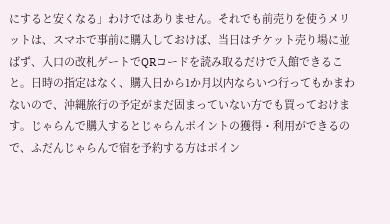にすると安くなる」わけではありません。それでも前売りを使うメリットは、スマホで事前に購入しておけば、当日はチケット売り場に並ばず、入口の改札ゲートでQRコードを読み取るだけで入館できること。日時の指定はなく、購入日から1か月以内ならいつ行ってもかまわないので、沖縄旅行の予定がまだ固まっていない方でも買っておけます。じゃらんで購入するとじゃらんポイントの獲得・利用ができるので、ふだんじゃらんで宿を予約する方はポイン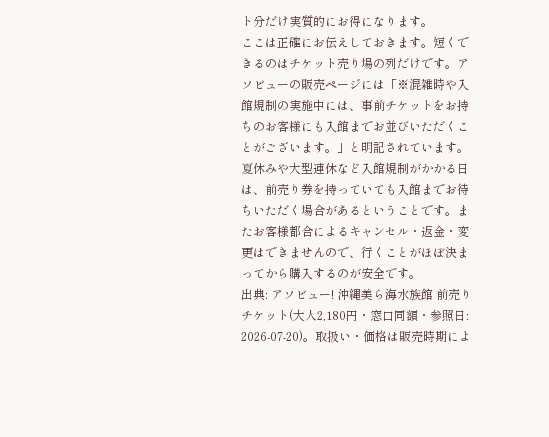ト分だけ実質的にお得になります。
ここは正確にお伝えしておきます。短くできるのはチケット売り場の列だけです。アソビューの販売ページには「※混雑時や入館規制の実施中には、事前チケットをお持ちのお客様にも入館までお並びいただくことがございます。」と明記されています。夏休みや大型連休など入館規制がかかる日は、前売り券を持っていても入館までお待ちいただく場合があるということです。またお客様都合によるキャンセル・返金・変更はできませんので、行くことがほぼ決まってから購入するのが安全です。
出典: アソビュー! 沖縄美ら海水族館 前売りチケット(大人2,180円・窓口同額・参照日: 2026-07-20)。取扱い・価格は販売時期によ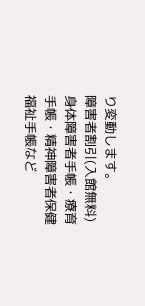り変動します。
障害者割引(入館無料)
身体障害者手帳・療育手帳・精神障害者保健福祉手帳など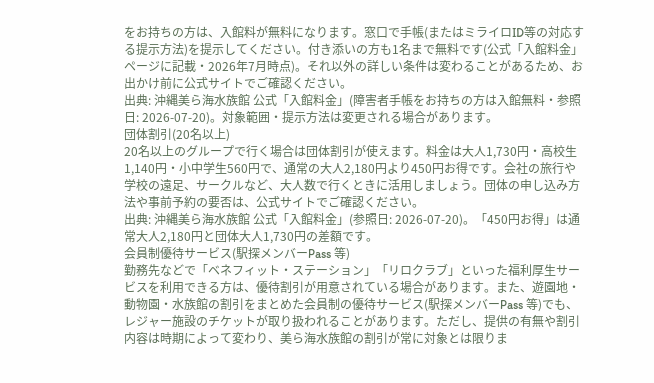をお持ちの方は、入館料が無料になります。窓口で手帳(またはミライロID等の対応する提示方法)を提示してください。付き添いの方も1名まで無料です(公式「入館料金」ページに記載・2026年7月時点)。それ以外の詳しい条件は変わることがあるため、お出かけ前に公式サイトでご確認ください。
出典: 沖縄美ら海水族館 公式「入館料金」(障害者手帳をお持ちの方は入館無料・参照日: 2026-07-20)。対象範囲・提示方法は変更される場合があります。
団体割引(20名以上)
20名以上のグループで行く場合は団体割引が使えます。料金は大人1,730円・高校生1,140円・小中学生560円で、通常の大人2,180円より450円お得です。会社の旅行や学校の遠足、サークルなど、大人数で行くときに活用しましょう。団体の申し込み方法や事前予約の要否は、公式サイトでご確認ください。
出典: 沖縄美ら海水族館 公式「入館料金」(参照日: 2026-07-20)。「450円お得」は通常大人2,180円と団体大人1,730円の差額です。
会員制優待サービス(駅探メンバーPass 等)
勤務先などで「ベネフィット・ステーション」「リロクラブ」といった福利厚生サービスを利用できる方は、優待割引が用意されている場合があります。また、遊園地・動物園・水族館の割引をまとめた会員制の優待サービス(駅探メンバーPass 等)でも、レジャー施設のチケットが取り扱われることがあります。ただし、提供の有無や割引内容は時期によって変わり、美ら海水族館の割引が常に対象とは限りま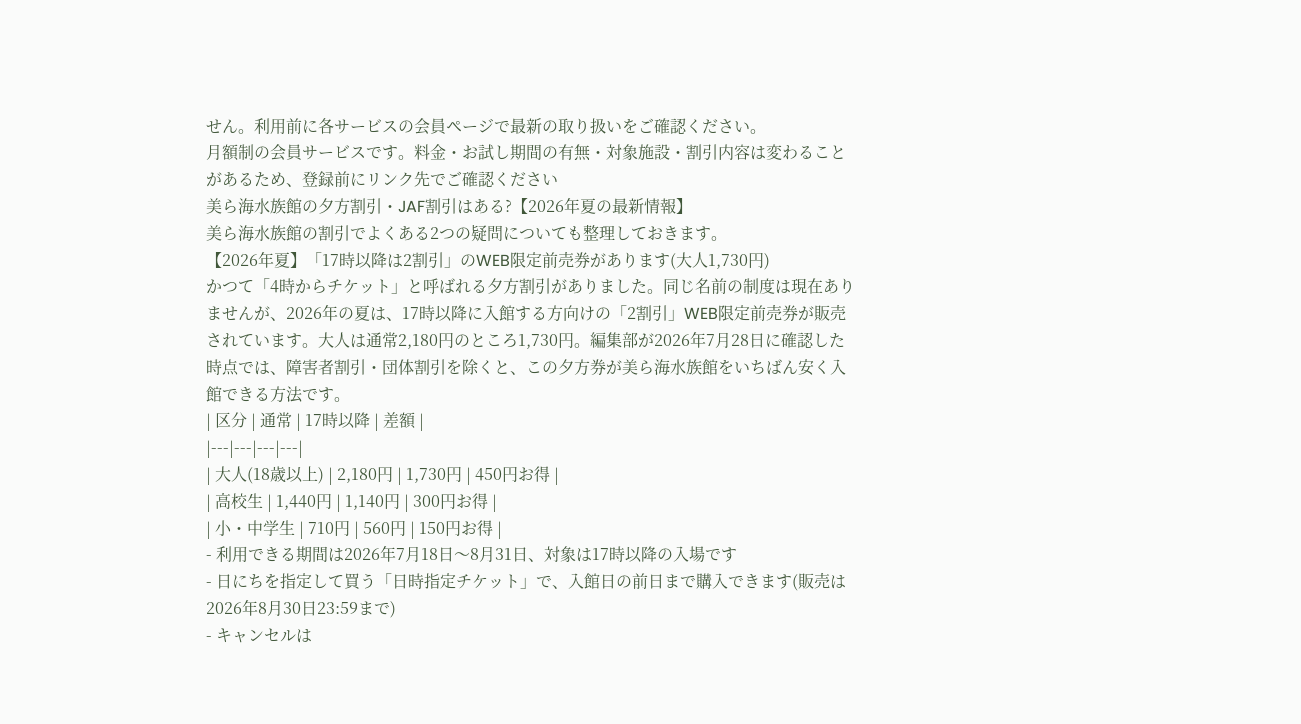せん。利用前に各サービスの会員ページで最新の取り扱いをご確認ください。
月額制の会員サービスです。料金・お試し期間の有無・対象施設・割引内容は変わることがあるため、登録前にリンク先でご確認ください
美ら海水族館の夕方割引・JAF割引はある?【2026年夏の最新情報】
美ら海水族館の割引でよくある2つの疑問についても整理しておきます。
【2026年夏】「17時以降は2割引」のWEB限定前売券があります(大人1,730円)
かつて「4時からチケット」と呼ばれる夕方割引がありました。同じ名前の制度は現在ありませんが、2026年の夏は、17時以降に入館する方向けの「2割引」WEB限定前売券が販売されています。大人は通常2,180円のところ1,730円。編集部が2026年7月28日に確認した時点では、障害者割引・団体割引を除くと、この夕方券が美ら海水族館をいちばん安く入館できる方法です。
| 区分 | 通常 | 17時以降 | 差額 |
|---|---|---|---|
| 大人(18歳以上) | 2,180円 | 1,730円 | 450円お得 |
| 高校生 | 1,440円 | 1,140円 | 300円お得 |
| 小・中学生 | 710円 | 560円 | 150円お得 |
- 利用できる期間は2026年7月18日〜8月31日、対象は17時以降の入場です
- 日にちを指定して買う「日時指定チケット」で、入館日の前日まで購入できます(販売は2026年8月30日23:59まで)
- キャンセルは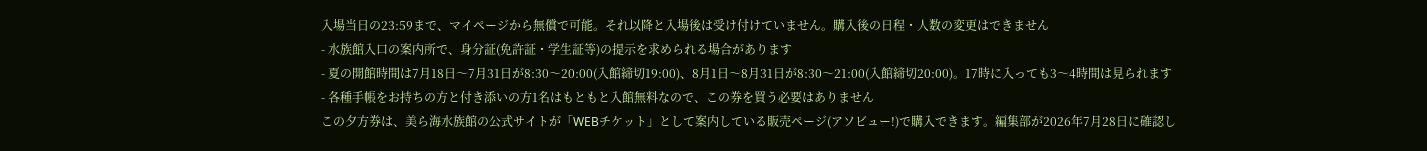入場当日の23:59まで、マイページから無償で可能。それ以降と入場後は受け付けていません。購入後の日程・人数の変更はできません
- 水族館入口の案内所で、身分証(免許証・学生証等)の提示を求められる場合があります
- 夏の開館時間は7月18日〜7月31日が8:30〜20:00(入館締切19:00)、8月1日〜8月31日が8:30〜21:00(入館締切20:00)。17時に入っても3〜4時間は見られます
- 各種手帳をお持ちの方と付き添いの方1名はもともと入館無料なので、この券を買う必要はありません
この夕方券は、美ら海水族館の公式サイトが「WEBチケット」として案内している販売ページ(アソビュー!)で購入できます。編集部が2026年7月28日に確認し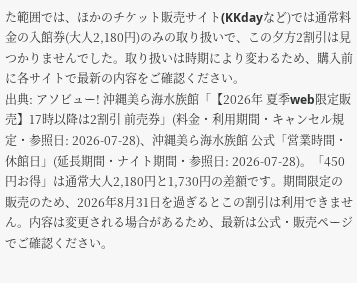た範囲では、ほかのチケット販売サイト(KKdayなど)では通常料金の入館券(大人2,180円)のみの取り扱いで、この夕方2割引は見つかりませんでした。取り扱いは時期により変わるため、購入前に各サイトで最新の内容をご確認ください。
出典: アソビュー! 沖縄美ら海水族館「【2026年 夏季web限定販売】17時以降は2割引 前売券」(料金・利用期間・キャンセル規定・参照日: 2026-07-28)、沖縄美ら海水族館 公式「営業時間・休館日」(延長期間・ナイト期間・参照日: 2026-07-28)。「450円お得」は通常大人2,180円と1,730円の差額です。期間限定の販売のため、2026年8月31日を過ぎるとこの割引は利用できません。内容は変更される場合があるため、最新は公式・販売ページでご確認ください。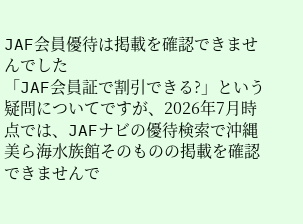JAF会員優待は掲載を確認できませんでした
「JAF会員証で割引できる?」という疑問についてですが、2026年7月時点では、JAFナビの優待検索で沖縄美ら海水族館そのものの掲載を確認できませんで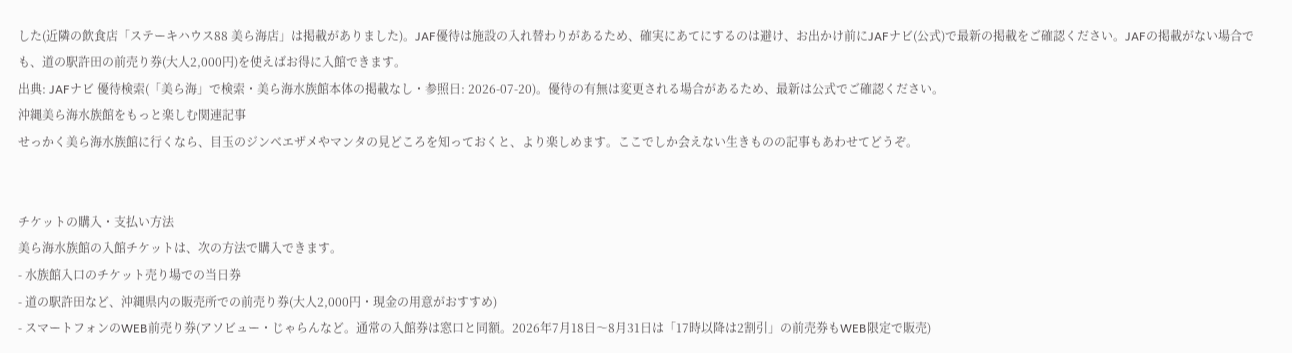した(近隣の飲食店「ステーキハウス88 美ら海店」は掲載がありました)。JAF優待は施設の入れ替わりがあるため、確実にあてにするのは避け、お出かけ前にJAFナビ(公式)で最新の掲載をご確認ください。JAFの掲載がない場合でも、道の駅許田の前売り券(大人2,000円)を使えばお得に入館できます。
出典: JAFナビ 優待検索(「美ら海」で検索・美ら海水族館本体の掲載なし・参照日: 2026-07-20)。優待の有無は変更される場合があるため、最新は公式でご確認ください。
沖縄美ら海水族館をもっと楽しむ関連記事
せっかく美ら海水族館に行くなら、目玉のジンベエザメやマンタの見どころを知っておくと、より楽しめます。ここでしか会えない生きものの記事もあわせてどうぞ。


チケットの購入・支払い方法
美ら海水族館の入館チケットは、次の方法で購入できます。
- 水族館入口のチケット売り場での当日券
- 道の駅許田など、沖縄県内の販売所での前売り券(大人2,000円・現金の用意がおすすめ)
- スマートフォンのWEB前売り券(アソビュー・じゃらんなど。通常の入館券は窓口と同額。2026年7月18日〜8月31日は「17時以降は2割引」の前売券もWEB限定で販売)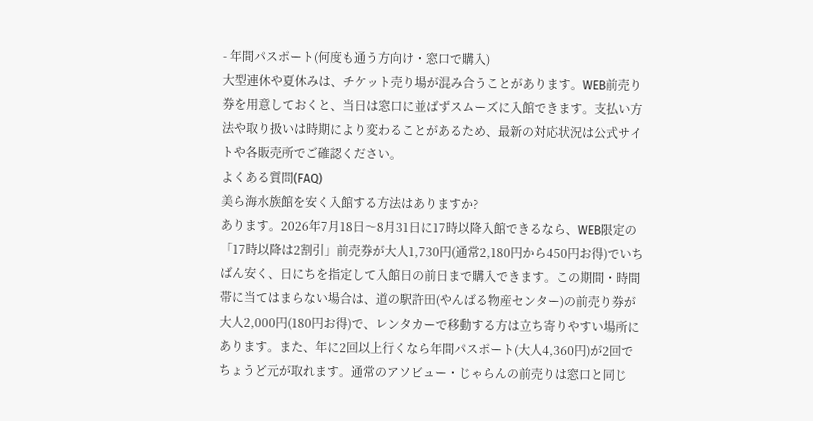- 年間パスポート(何度も通う方向け・窓口で購入)
大型連休や夏休みは、チケット売り場が混み合うことがあります。WEB前売り券を用意しておくと、当日は窓口に並ばずスムーズに入館できます。支払い方法や取り扱いは時期により変わることがあるため、最新の対応状況は公式サイトや各販売所でご確認ください。
よくある質問(FAQ)
美ら海水族館を安く入館する方法はありますか?
あります。2026年7月18日〜8月31日に17時以降入館できるなら、WEB限定の「17時以降は2割引」前売券が大人1,730円(通常2,180円から450円お得)でいちばん安く、日にちを指定して入館日の前日まで購入できます。この期間・時間帯に当てはまらない場合は、道の駅許田(やんばる物産センター)の前売り券が大人2,000円(180円お得)で、レンタカーで移動する方は立ち寄りやすい場所にあります。また、年に2回以上行くなら年間パスポート(大人4,360円)が2回でちょうど元が取れます。通常のアソビュー・じゃらんの前売りは窓口と同じ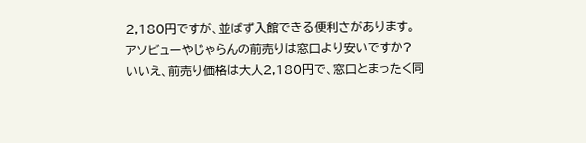2,180円ですが、並ばず入館できる便利さがあります。
アソビューやじゃらんの前売りは窓口より安いですか?
いいえ、前売り価格は大人2,180円で、窓口とまったく同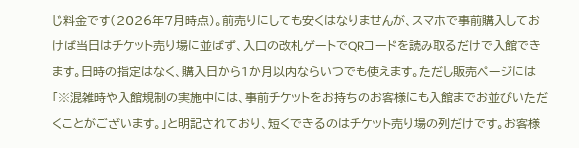じ料金です(2026年7月時点)。前売りにしても安くはなりませんが、スマホで事前購入しておけば当日はチケット売り場に並ばず、入口の改札ゲートでQRコードを読み取るだけで入館できます。日時の指定はなく、購入日から1か月以内ならいつでも使えます。ただし販売ページには「※混雑時や入館規制の実施中には、事前チケットをお持ちのお客様にも入館までお並びいただくことがございます。」と明記されており、短くできるのはチケット売り場の列だけです。お客様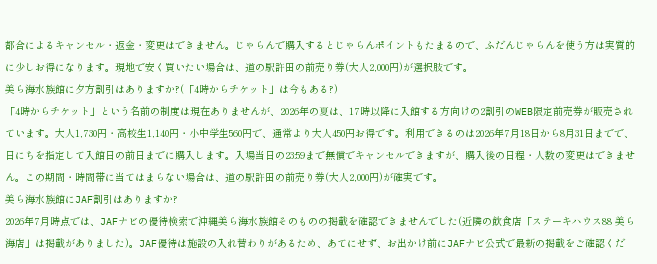都合によるキャンセル・返金・変更はできません。じゃらんで購入するとじゃらんポイントもたまるので、ふだんじゃらんを使う方は実質的に少しお得になります。現地で安く買いたい場合は、道の駅許田の前売り券(大人2,000円)が選択肢です。
美ら海水族館に夕方割引はありますか?(「4時からチケット」は今もある?)
「4時からチケット」という名前の制度は現在ありませんが、2026年の夏は、17時以降に入館する方向けの2割引のWEB限定前売券が販売されています。大人1,730円・高校生1,140円・小中学生560円で、通常より大人450円お得です。利用できるのは2026年7月18日から8月31日までで、日にちを指定して入館日の前日までに購入します。入場当日の23:59まで無償でキャンセルできますが、購入後の日程・人数の変更はできません。この期間・時間帯に当てはまらない場合は、道の駅許田の前売り券(大人2,000円)が確実です。
美ら海水族館にJAF割引はありますか?
2026年7月時点では、JAFナビの優待検索で沖縄美ら海水族館そのものの掲載を確認できませんでした(近隣の飲食店「ステーキハウス88 美ら海店」は掲載がありました)。JAF優待は施設の入れ替わりがあるため、あてにせず、お出かけ前にJAFナビ公式で最新の掲載をご確認くだ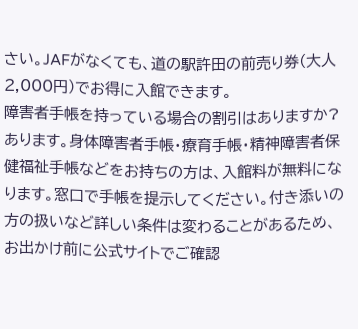さい。JAFがなくても、道の駅許田の前売り券(大人2,000円)でお得に入館できます。
障害者手帳を持っている場合の割引はありますか?
あります。身体障害者手帳・療育手帳・精神障害者保健福祉手帳などをお持ちの方は、入館料が無料になります。窓口で手帳を提示してください。付き添いの方の扱いなど詳しい条件は変わることがあるため、お出かけ前に公式サイトでご確認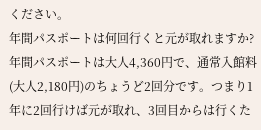ください。
年間パスポートは何回行くと元が取れますか?
年間パスポートは大人4,360円で、通常入館料(大人2,180円)のちょうど2回分です。つまり1年に2回行けば元が取れ、3回目からは行くた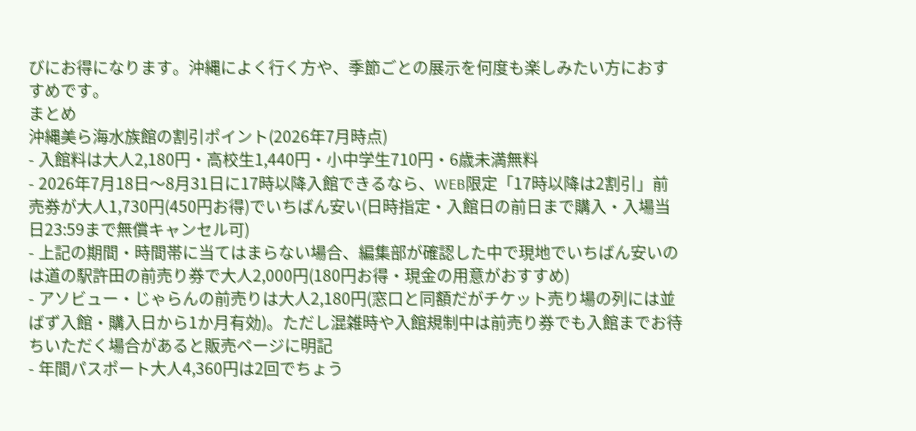びにお得になります。沖縄によく行く方や、季節ごとの展示を何度も楽しみたい方におすすめです。
まとめ
沖縄美ら海水族館の割引ポイント(2026年7月時点)
- 入館料は大人2,180円・高校生1,440円・小中学生710円・6歳未満無料
- 2026年7月18日〜8月31日に17時以降入館できるなら、WEB限定「17時以降は2割引」前売券が大人1,730円(450円お得)でいちばん安い(日時指定・入館日の前日まで購入・入場当日23:59まで無償キャンセル可)
- 上記の期間・時間帯に当てはまらない場合、編集部が確認した中で現地でいちばん安いのは道の駅許田の前売り券で大人2,000円(180円お得・現金の用意がおすすめ)
- アソビュー・じゃらんの前売りは大人2,180円(窓口と同額だがチケット売り場の列には並ばず入館・購入日から1か月有効)。ただし混雑時や入館規制中は前売り券でも入館までお待ちいただく場合があると販売ページに明記
- 年間パスポート大人4,360円は2回でちょう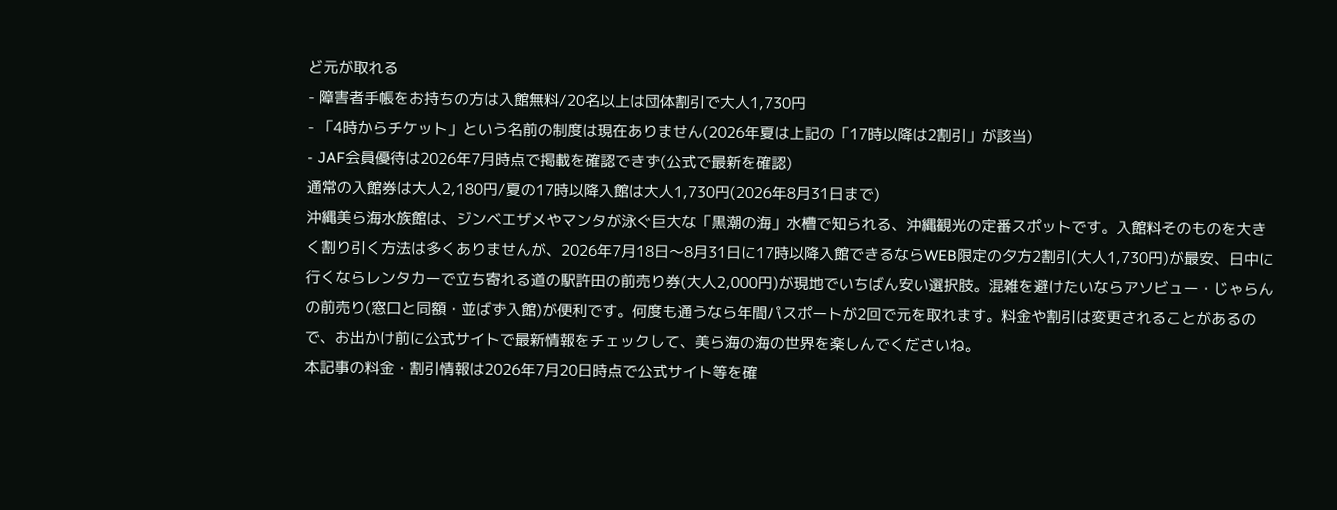ど元が取れる
- 障害者手帳をお持ちの方は入館無料/20名以上は団体割引で大人1,730円
- 「4時からチケット」という名前の制度は現在ありません(2026年夏は上記の「17時以降は2割引」が該当)
- JAF会員優待は2026年7月時点で掲載を確認できず(公式で最新を確認)
通常の入館券は大人2,180円/夏の17時以降入館は大人1,730円(2026年8月31日まで)
沖縄美ら海水族館は、ジンベエザメやマンタが泳ぐ巨大な「黒潮の海」水槽で知られる、沖縄観光の定番スポットです。入館料そのものを大きく割り引く方法は多くありませんが、2026年7月18日〜8月31日に17時以降入館できるならWEB限定の夕方2割引(大人1,730円)が最安、日中に行くならレンタカーで立ち寄れる道の駅許田の前売り券(大人2,000円)が現地でいちばん安い選択肢。混雑を避けたいならアソビュー・じゃらんの前売り(窓口と同額・並ばず入館)が便利です。何度も通うなら年間パスポートが2回で元を取れます。料金や割引は変更されることがあるので、お出かけ前に公式サイトで最新情報をチェックして、美ら海の海の世界を楽しんでくださいね。
本記事の料金・割引情報は2026年7月20日時点で公式サイト等を確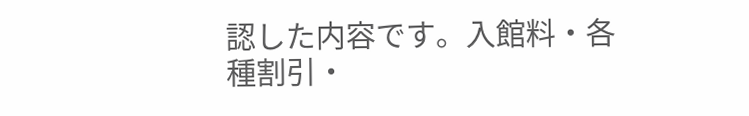認した内容です。入館料・各種割引・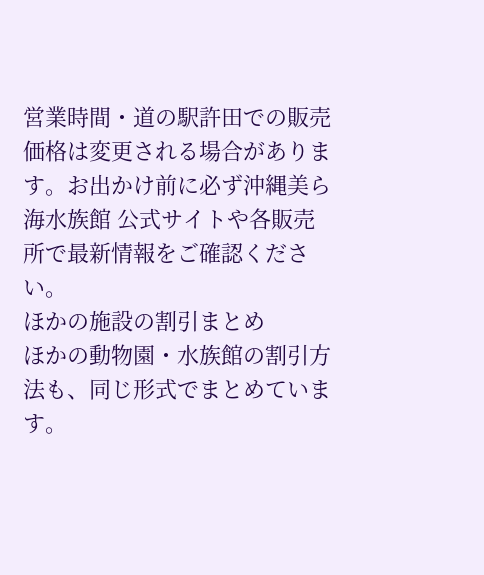営業時間・道の駅許田での販売価格は変更される場合があります。お出かけ前に必ず沖縄美ら海水族館 公式サイトや各販売所で最新情報をご確認ください。
ほかの施設の割引まとめ
ほかの動物園・水族館の割引方法も、同じ形式でまとめています。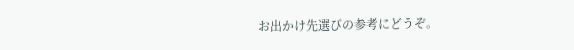お出かけ先選びの参考にどうぞ。